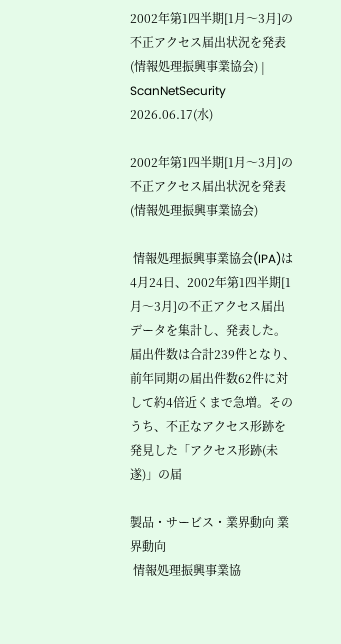2002年第1四半期[1月〜3月]の不正アクセス届出状況を発表(情報処理振興事業協会) | ScanNetSecurity
2026.06.17(水)

2002年第1四半期[1月〜3月]の不正アクセス届出状況を発表(情報処理振興事業協会)

 情報処理振興事業協会(IPA)は4月24日、2002年第1四半期[1月〜3月]の不正アクセス届出データを集計し、発表した。届出件数は合計239件となり、前年同期の届出件数62件に対して約4倍近くまで急増。そのうち、不正なアクセス形跡を発見した「アクセス形跡(未遂)」の届

製品・サービス・業界動向 業界動向
 情報処理振興事業協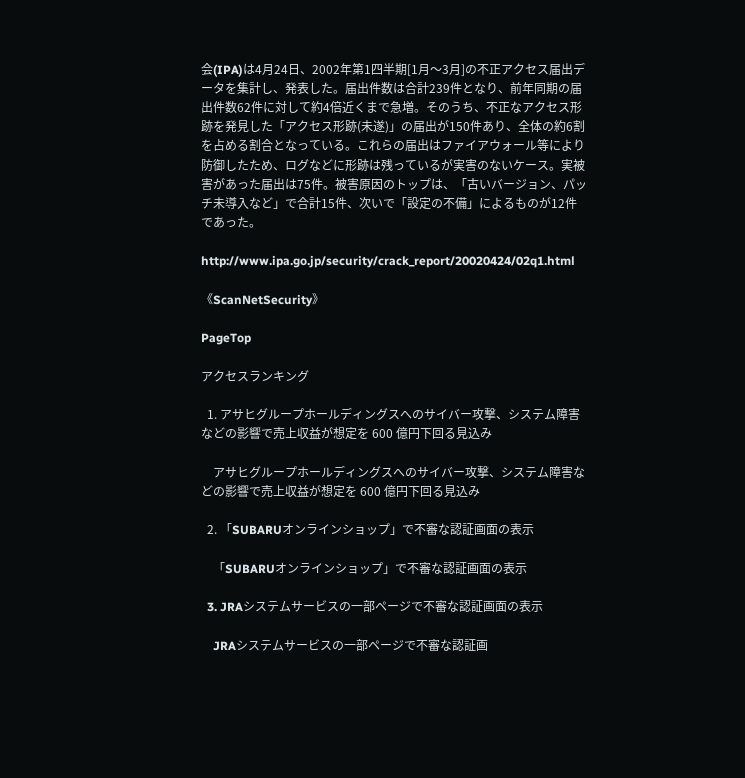会(IPA)は4月24日、2002年第1四半期[1月〜3月]の不正アクセス届出データを集計し、発表した。届出件数は合計239件となり、前年同期の届出件数62件に対して約4倍近くまで急増。そのうち、不正なアクセス形跡を発見した「アクセス形跡(未遂)」の届出が150件あり、全体の約6割を占める割合となっている。これらの届出はファイアウォール等により防御したため、ログなどに形跡は残っているが実害のないケース。実被害があった届出は75件。被害原因のトップは、「古いバージョン、パッチ未導入など」で合計15件、次いで「設定の不備」によるものが12件であった。

http://www.ipa.go.jp/security/crack_report/20020424/02q1.html

《ScanNetSecurity》

PageTop

アクセスランキング

  1. アサヒグループホールディングスへのサイバー攻撃、システム障害などの影響で売上収益が想定を 600 億円下回る見込み

    アサヒグループホールディングスへのサイバー攻撃、システム障害などの影響で売上収益が想定を 600 億円下回る見込み

  2. 「SUBARUオンラインショップ」で不審な認証画面の表示

    「SUBARUオンラインショップ」で不審な認証画面の表示

  3. JRAシステムサービスの一部ページで不審な認証画面の表示

    JRAシステムサービスの一部ページで不審な認証画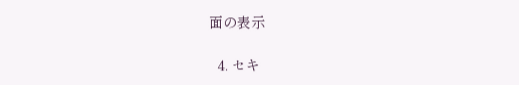面の表示

  4. セキ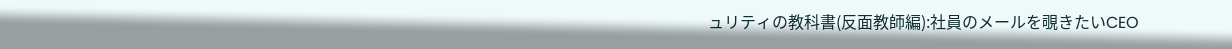ュリティの教科書(反面教師編):社員のメールを覗きたいCEO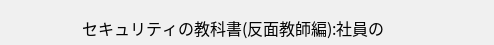セキュリティの教科書(反面教師編):社員の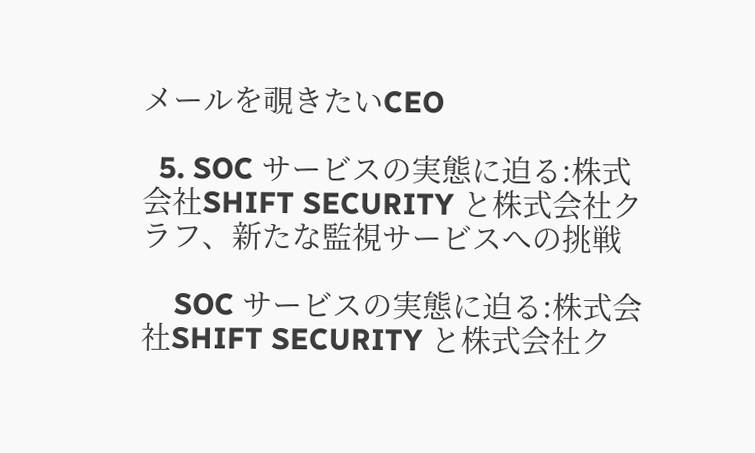メールを覗きたいCEO

  5. SOC サービスの実態に迫る:株式会社SHIFT SECURITY と株式会社クラフ、新たな監視サービスへの挑戦

    SOC サービスの実態に迫る:株式会社SHIFT SECURITY と株式会社ク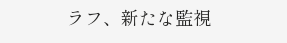ラフ、新たな監視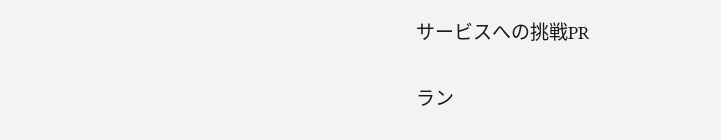サービスへの挑戦PR

ラン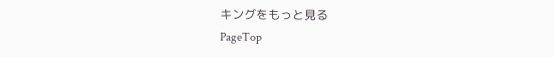キングをもっと見る
PageTop